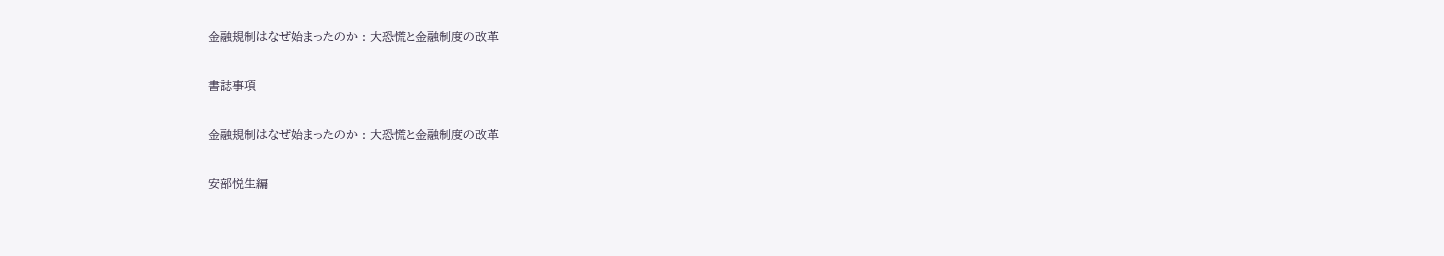金融規制はなぜ始まったのか : 大恐慌と金融制度の改革

書誌事項

金融規制はなぜ始まったのか : 大恐慌と金融制度の改革

安部悦生編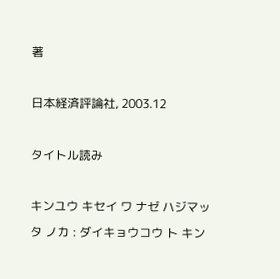著

日本経済評論社, 2003.12

タイトル読み

キンユウ キセイ ワ ナゼ ハジマッタ ノカ : ダイキョウコウ ト キン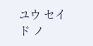ユウ セイド ノ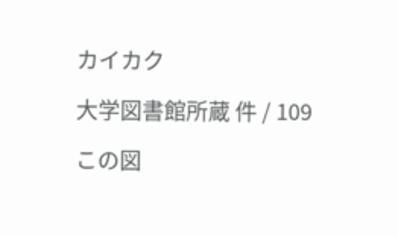カイカク

大学図書館所蔵 件 / 109

この図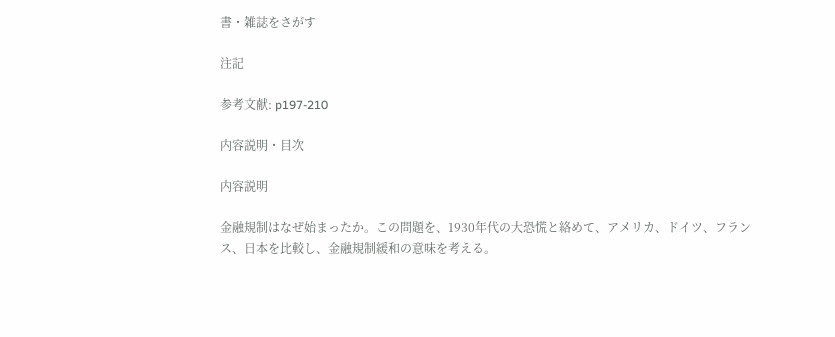書・雑誌をさがす

注記

参考文献: p197-210

内容説明・目次

内容説明

金融規制はなぜ始まったか。この問題を、1930年代の大恐慌と絡めて、アメリカ、ドイツ、フランス、日本を比較し、金融規制緩和の意味を考える。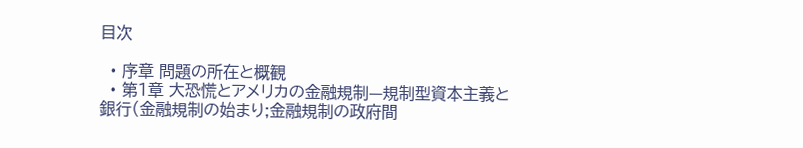目次

  • 序章 問題の所在と概観
  • 第1章 大恐慌とアメリカの金融規制—規制型資本主義と銀行(金融規制の始まり;金融規制の政府間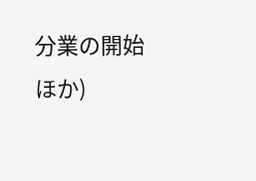分業の開始 ほか)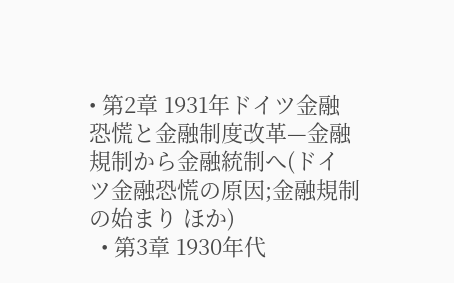• 第2章 1931年ドイツ金融恐慌と金融制度改革—金融規制から金融統制へ(ドイツ金融恐慌の原因;金融規制の始まり ほか)
  • 第3章 1930年代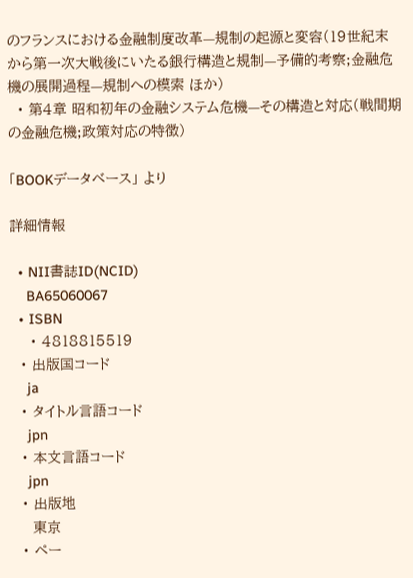のフランスにおける金融制度改革—規制の起源と変容(19世紀末から第一次大戦後にいたる銀行構造と規制—予備的考察;金融危機の展開過程—規制への模索 ほか)
  • 第4章 昭和初年の金融システム危機—その構造と対応(戦間期の金融危機;政策対応の特徴)

「BOOKデータベース」 より

詳細情報

  • NII書誌ID(NCID)
    BA65060067
  • ISBN
    • 4818815519
  • 出版国コード
    ja
  • タイトル言語コード
    jpn
  • 本文言語コード
    jpn
  • 出版地
    東京
  • ペー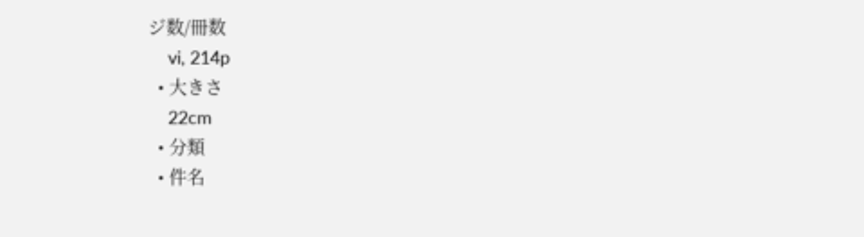ジ数/冊数
    vi, 214p
  • 大きさ
    22cm
  • 分類
  • 件名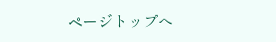ページトップへ